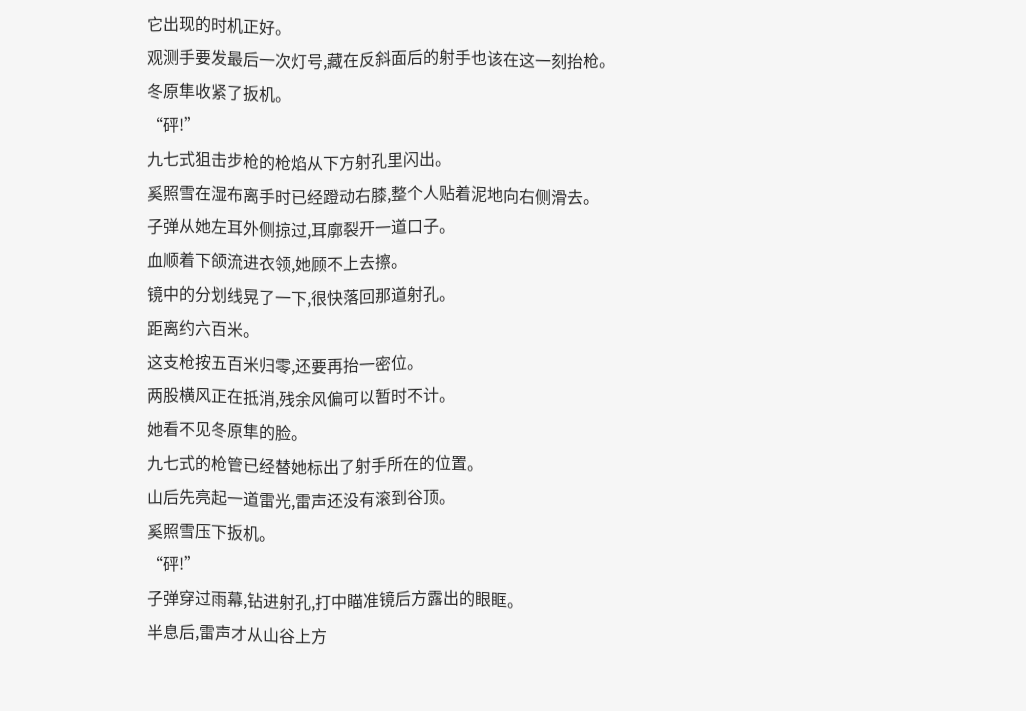它出现的时机正好。
观测手要发最后一次灯号,藏在反斜面后的射手也该在这一刻抬枪。
冬原隼收紧了扳机。
“砰!”
九七式狙击步枪的枪焰从下方射孔里闪出。
奚照雪在湿布离手时已经蹬动右膝,整个人贴着泥地向右侧滑去。
子弹从她左耳外侧掠过,耳廓裂开一道口子。
血顺着下颌流进衣领,她顾不上去擦。
镜中的分划线晃了一下,很快落回那道射孔。
距离约六百米。
这支枪按五百米归零,还要再抬一密位。
两股横风正在抵消,残余风偏可以暂时不计。
她看不见冬原隼的脸。
九七式的枪管已经替她标出了射手所在的位置。
山后先亮起一道雷光,雷声还没有滚到谷顶。
奚照雪压下扳机。
“砰!”
子弹穿过雨幕,钻进射孔,打中瞄准镜后方露出的眼眶。
半息后,雷声才从山谷上方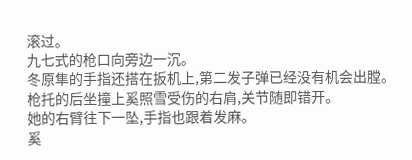滚过。
九七式的枪口向旁边一沉。
冬原隼的手指还搭在扳机上,第二发子弹已经没有机会出膛。
枪托的后坐撞上奚照雪受伤的右肩,关节随即错开。
她的右臂往下一坠,手指也跟着发麻。
奚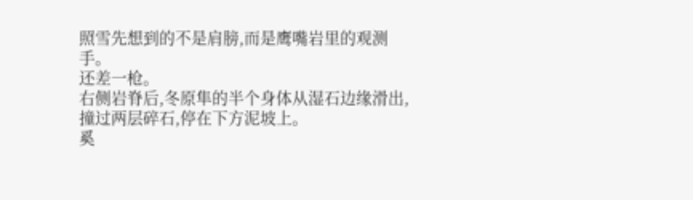照雪先想到的不是肩膀,而是鹰嘴岩里的观测手。
还差一枪。
右侧岩脊后,冬原隼的半个身体从湿石边缘滑出,撞过两层碎石,停在下方泥坡上。
奚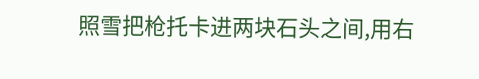照雪把枪托卡进两块石头之间,用右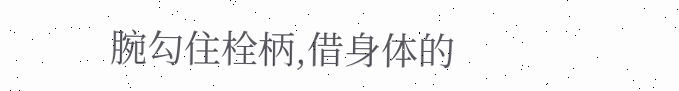腕勾住栓柄,借身体的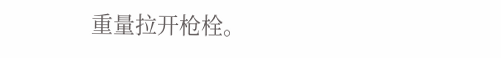重量拉开枪栓。